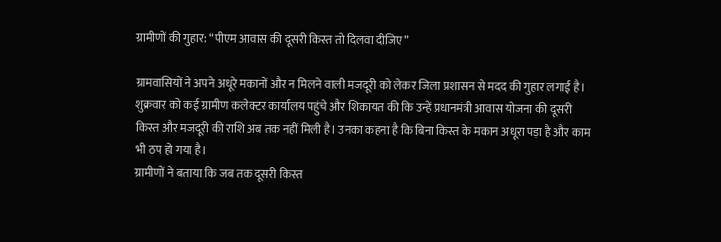ग्रामीणों की गुहार: “पीएम आवास की दूसरी किस्त तो दिलवा दीजिए”

ग्रामवासियों ने अपने अधूरे मकानों और न मिलने वाली मजदूरी को लेकर जिला प्रशासन से मदद की गुहार लगाई है। शुक्रवार को कई ग्रामीण कलेक्टर कार्यालय पहुंचे और शिकायत की कि उन्हें प्रधानमंत्री आवास योजना की दूसरी किस्त और मजदूरी की राशि अब तक नहीं मिली है। उनका कहना है कि बिना किस्त के मकान अधूरा पड़ा है और काम भी ठप हो गया है।
ग्रामीणों ने बताया कि जब तक दूसरी किस्त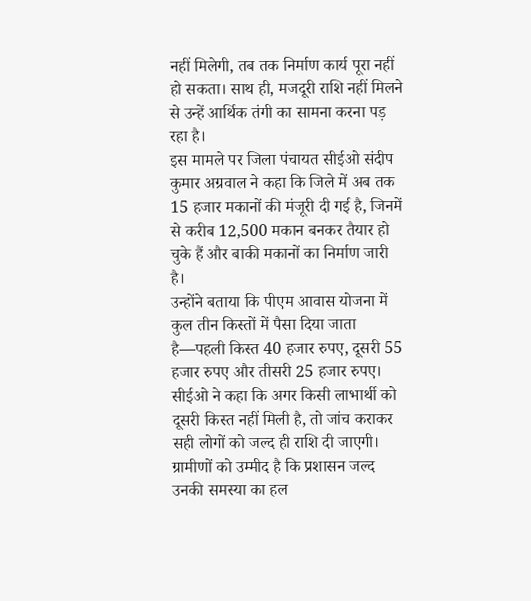नहीं मिलेगी, तब तक निर्माण कार्य पूरा नहीं हो सकता। साथ ही, मजदूरी राशि नहीं मिलने से उन्हें आर्थिक तंगी का सामना करना पड़ रहा है।
इस मामले पर जिला पंचायत सीईओ संदीप कुमार अग्रवाल ने कहा कि जिले में अब तक 15 हजार मकानों की मंजूरी दी गई है, जिनमें से करीब 12,500 मकान बनकर तैयार हो चुके हैं और बाकी मकानों का निर्माण जारी है।
उन्होंने बताया कि पीएम आवास योजना में कुल तीन किस्तों में पैसा दिया जाता है—पहली किस्त 40 हजार रुपए, दूसरी 55 हजार रुपए और तीसरी 25 हजार रुपए। सीईओ ने कहा कि अगर किसी लाभार्थी को दूसरी किस्त नहीं मिली है, तो जांच कराकर सही लोगों को जल्द ही राशि दी जाएगी।
ग्रामीणों को उम्मीद है कि प्रशासन जल्द उनकी समस्या का हल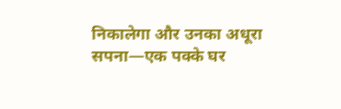निकालेगा और उनका अधूरा सपना—एक पक्के घर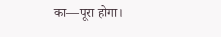का—पूरा होगा।